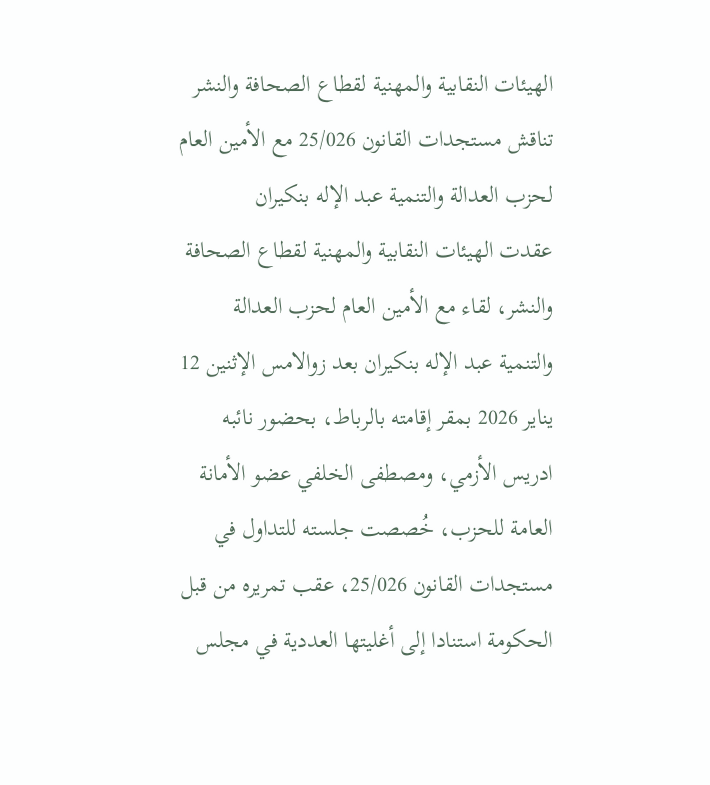الهيئات النقابية والمهنية لقطاع الصحافة والنشر تناقش مستجدات القانون 25/026 مع الأمين العام لحزب العدالة والتنمية عبد الإله بنكيران
عقدت الهيئات النقابية والمهنية لقطاع الصحافة والنشر، لقاء مع الأمين العام لحزب العدالة والتنمية عبد الإله بنكيران بعد زوالامس الإثنين 12 يناير 2026 بمقر إقامته بالرباط، بحضور نائبه ادريس الأزمي، ومصطفى الخلفي عضو الأمانة العامة للحزب، خُصصت جلسته للتداول في مستجدات القانون 25/026، عقب تمريره من قبل الحكومة استنادا إلى أغليتها العددية في مجلس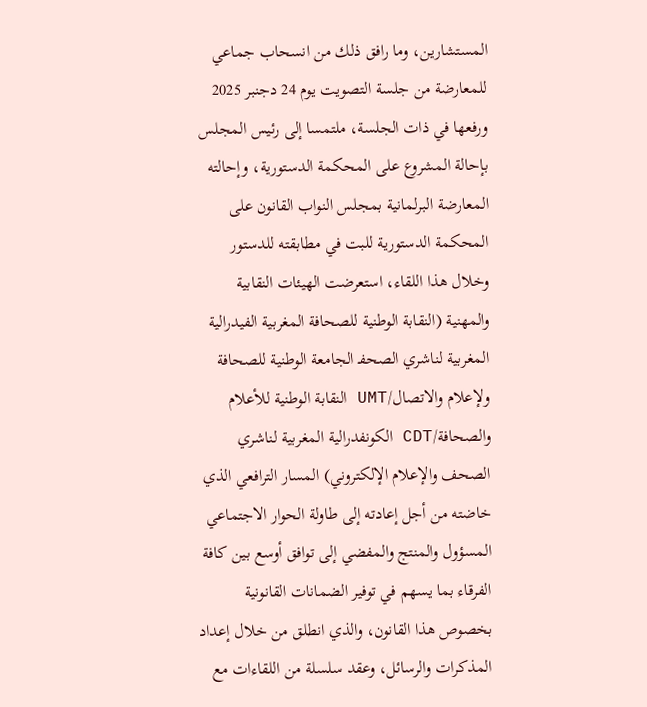المستشارين، وما رافق ذلك من انسحاب جماعي للمعارضة من جلسة التصويت يوم 24 دجنبر 2025 ورفعها في ذات الجلسة، ملتمسا إلى رئيس المجلس بإحالة المشروع على المحكمة الدستورية، وإحالته المعارضة البرلمانية بمجلس النواب القانون على المحكمة الدستورية للبت في مطابقته للدستور
وخلال هذا اللقاء، استعرضت الهيئات النقابية والمهنية (النقابة الوطنية للصحافة المغربية الفيدرالية المغربية لناشري الصحفـ الجامعة الوطنية للصحافة ولإعلام والاتصال/UMT النقابة الوطنية للأعلام والصحافة/CDT الكونفدرالية المغربية لناشري الصحف والإعلام الإلكتروني) المسار الترافعي الذي خاضته من أجل إعادته إلى طاولة الحوار الاجتماعي المسؤول والمنتج والمفضي إلى توافق أوسع بين كافة الفرقاء بما يسهم في توفير الضمانات القانونية بخصوص هذا القانون، والذي انطلق من خلال إعداد المذكرات والرسائل، وعقد سلسلة من اللقاءات مع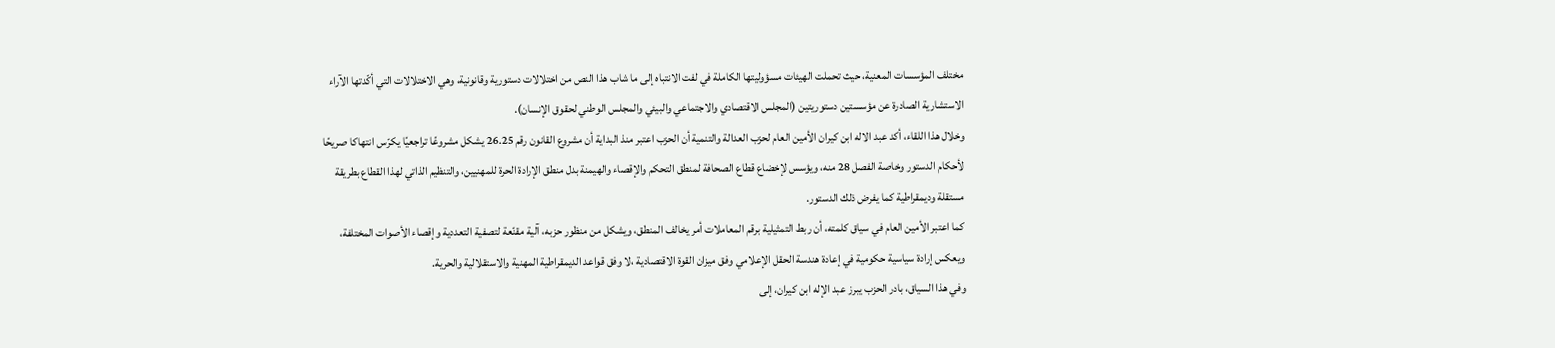مختلف المؤسسات المعنية، حيث تحملت الهيئات مسؤوليتها الكاملة في لفت الانتباه إلى ما شاب هذا النص من اختلالات دستورية وقانونية، وهي الاختلالات التي أكّدتها الآراء الاستشارية الصادرة عن مؤسستين دستوريتين (المجلس الاقتصادي والاجتماعي والبيئي والمجلس الوطني لحقوق الإنسان).
وخلال هذا اللقاء، أكد عبد الاله ابن كيران الأمين العام لحزب العدالة والتنمية أن الحزب اعتبر منذ البداية أن مشروع القانون رقم 26.25 يشكل مشروعًا تراجعيًا يكرّس انتهاكا صريحًا لأحكام الدستور وخاصة الفصل 28 منه، ويؤسس لإخضاع قطاع الصحافة لمنطق التحكم والإقصاء والهيمنة بدل منطق الإرادة الحرة للمهنيين، والتنظيم الذاتي لهذا القطاع بطريقة مستقلة وديمقراطية كما يفرض ذلك الدستور.
كما اعتبر الأمين العام في سياق كلمته، أن ربط التمثيلية برقم المعاملات أمر يخالف المنطق، ويشكل من منظور حزبه، آلية مقنّعة لتصفية التعددية وإقصاء الأصوات المختلفة، ويعكس إرادة سياسية حكومية في إعادة هندسة الحقل الإعلامي وفق ميزان القوة الاقتصادية ،لا وفق قواعد الديمقراطية المهنية والاستقلالية والحرية.
وفي هذا السياق، بادر الحزب يبرز عبد الإله ابن كيران، إلى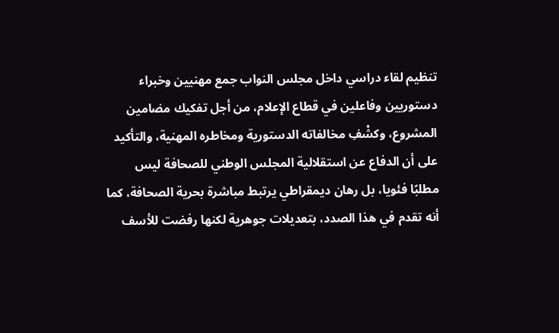تنظيم لقاء دراسي داخل مجلس النواب جمع مهنيين وخبراء دستوريين وفاعلين في قطاع الإعلام، من أجل تفكيك مضامين المشروع، وكشْفِ مخالفاته الدستورية ومخاطره المهنية، والتأكيد على أن الدفاع عن استقلالية المجلس الوطني للصحافة ليس مطلبًا فئويا، بل رهان ديمقراطي يرتبط مباشرة بحرية الصحافة، كما أنه تقدم في هذا الصدد، بتعديلات جوهرية لكنها رفضت للأسف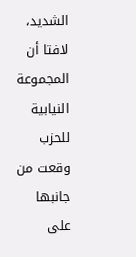الشديد، لافتا أن المجموعة النيابية للحزب وقعت من جانبها على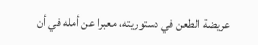عريضة الطعن في دستوريته، معبرا عن أمله في أن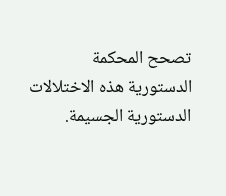تصحح المحكمة الدستورية هذه الاختلالات الدستورية الجسيمة.